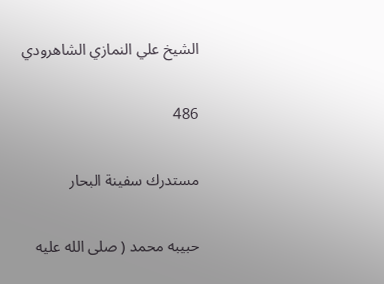الشيخ علي النمازي الشاهرودي

486

مستدرك سفينة البحار

حبيبه محمد ( صلى الله عليه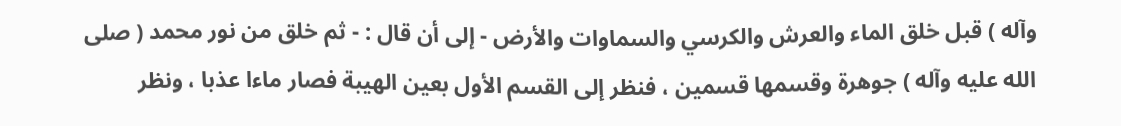وآله ) قبل خلق الماء والعرش والكرسي والسماوات والأرض - إلى أن قال : - ثم خلق من نور محمد ( صلى الله عليه وآله ) جوهرة وقسمها قسمين ، فنظر إلى القسم الأول بعين الهيبة فصار ماءا عذبا ، ونظر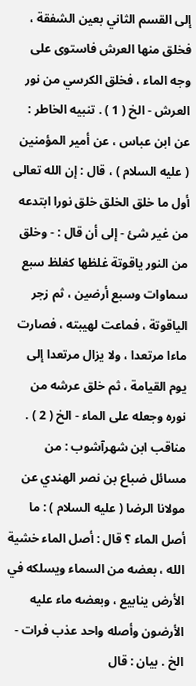إلى القسم الثاني بعين الشفقة ، فخلق منها العرش فاستوى على وجه الماء ، فخلق الكرسي من نور العرش - الخ ( 1 ) . تنبيه الخاطر : عن ابن عباس ، عن أمير المؤمنين ( عليه السلام ) ، قال : إن الله تعالى أول ما خلق الخلق خلق نورا ابتدعه من غير شئ - إلى أن قال : - وخلق من النور ياقوتة غلظها كغلظ سبع سماوات وسبع أرضين ، ثم زجر الياقوتة ، فماعت لهيبته ، فصارت ماءا مرتعدا ، ولا يزال مرتعدا إلى يوم القيامة ، ثم خلق عرشه من نوره وجعله على الماء - الخ ( 2 ) . مناقب ابن شهرآشوب : من مسائل ضباع بن نصر الهندي عن مولانا الرضا ( عليه السلام ) : ما أصل الماء ؟ قال : أصل الماء خشية الله ، بعضه من السماء ويسلكه في الأرض ينابيع ، وبعضه ماء عليه الأرضون وأصله واحد عذب فرات - الخ . بيان : قال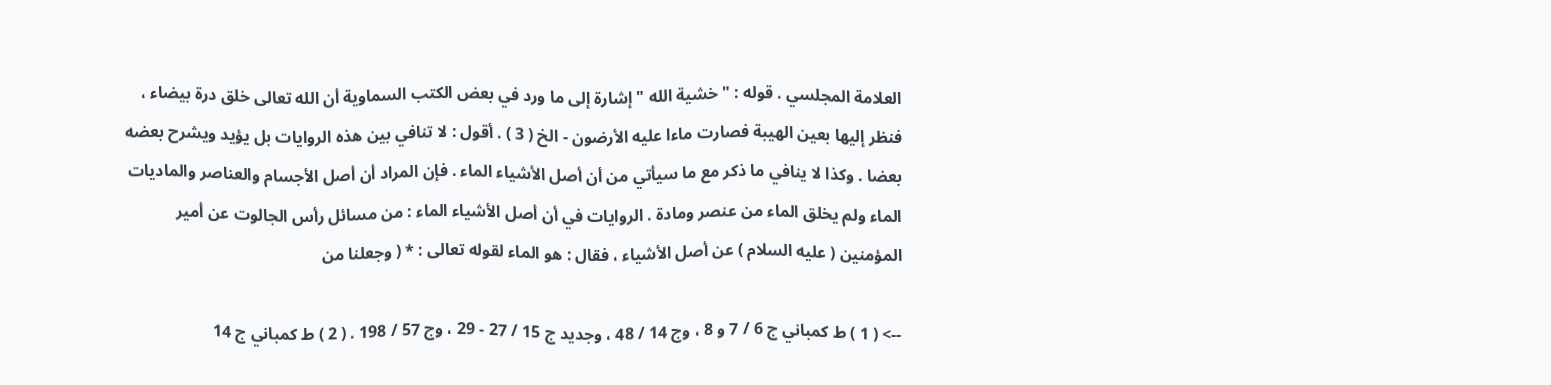العلامة المجلسي . قوله : " خشية الله " إشارة إلى ما ورد في بعض الكتب السماوية أن الله تعالى خلق درة بيضاء ، فنظر إليها بعين الهيبة فصارت ماءا عليه الأرضون - الخ ( 3 ) . أقول : لا تنافي بين هذه الروايات بل يؤيد ويشرح بعضه بعضا . وكذا لا ينافي ما ذكر مع ما سيأتي من أن أصل الأشياء الماء . فإن المراد أن أصل الأجسام والعناصر والماديات الماء ولم يخلق الماء من عنصر ومادة . الروايات في أن أصل الأشياء الماء : من مسائل رأس الجالوت عن أمير المؤمنين ( عليه السلام ) عن أصل الأشياء ، فقال : هو الماء لقوله تعالى : * ( وجعلنا من

--> ( 1 ) ط كمباني ج 6 / 7 و 8 ، وج 14 / 48 ، وجديد ج 15 / 27 - 29 ، وج 57 / 198 . ( 2 ) ط كمباني ج 14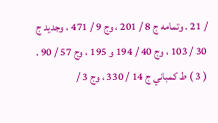/ 21 . وتمامه ج 8 / 201 ، وج 9 / 471 ، وجديد ج 30 / 103 ، وج 40 / 194 و 195 ، وج 57 / 90 . ( 3 ) ط كمباني ج 14 / 330 ، وج 3 /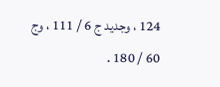124 ، وجديد ج 6 / 111 ، وج 60 / 180 .